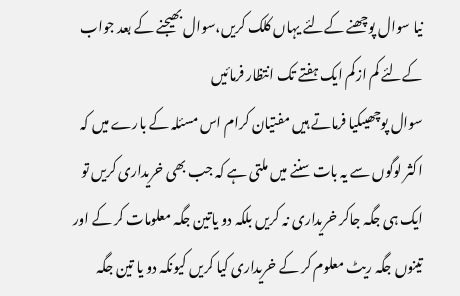نیا سوال پوچھنے کےلئے یہاں کلک کریں،سوال بھیجنے کے بعد جواب کےلئے کم ازکم ایک ہفتے تک انتظار فرمائیں
سوال پوچھیںکیا فرماتے ہیں مفتیان کرام اس مسئلہ کے بارے میں کہ
اکثر لوگوں سے یہ بات سننے میں ملتی ہے کہ جب بھی خریداری کریں تو ایک ہی جگہ جاکر خریداری نہ کریں بلکہ دو یاتین جگہ معلومات کر کے اور تینوں جگہ ریٹ معلوم کر کے خریداری کیا کریں کیونکہ دو یا تین جگہ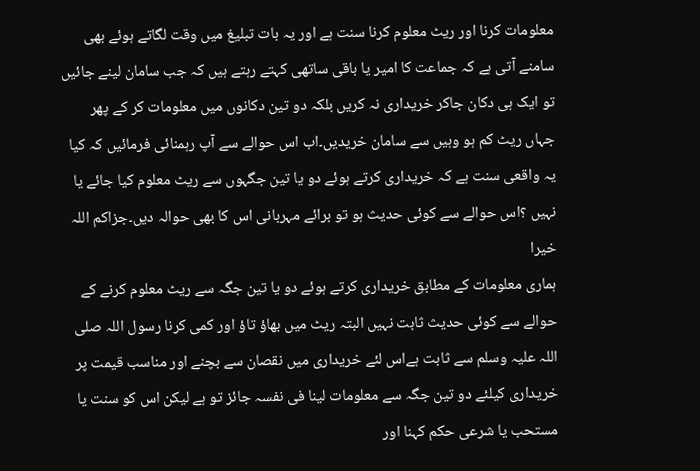معلومات کرنا اور ریٹ معلوم کرنا سنت ہے اور یہ بات تبلیغ میں وقت لگاتے ہوئے بھی سامنے آتی ہے کہ جماعت کا امیر یا باقی ساتھی کہتے رہتے ہیں کہ جب سامان لینے جائیں تو ایک ہی دکان جاکر خریداری نہ کریں بلکہ دو تین دکانوں میں معلومات کر کے پھر جہاں ریٹ کم ہو وہیں سے سامان خریدیں۔اب اس حوالے سے آپ رہمنائی فرمائیں کہ کیا یہ واقعی سنت ہے کہ خریداری کرتے ہوئے دو یا تین جگہوں سے ریٹ معلوم کیا جائے یا نہیں ؟اس حوالے سے کوئی حدیث ہو تو برائے مہربانی اس کا بھی حوالہ دیں۔جزاکم اللہ خیرا
ہماری معلومات کے مطابق خریداری کرتے ہوئے دو یا تین جگہ سے ریٹ معلوم کرنے کے حوالے سے کوئی حدیث ثابت نہیں البتہ ریٹ میں بھاؤ تاؤ اور کمی کرنا رسول اللہ صلی اللہ علیہ وسلم سے ثابت ہےاس لئے خریداری میں نقصان سے بچنے اور مناسب قیمت پر خریداری کیلئے دو تین جگہ سے معلومات لینا فی نفسہ جائز تو ہے لیکن اس کو سنت یا مستحب یا شرعی حکم کہنا اور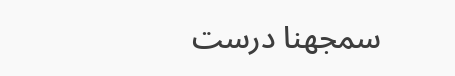سمجھنا درست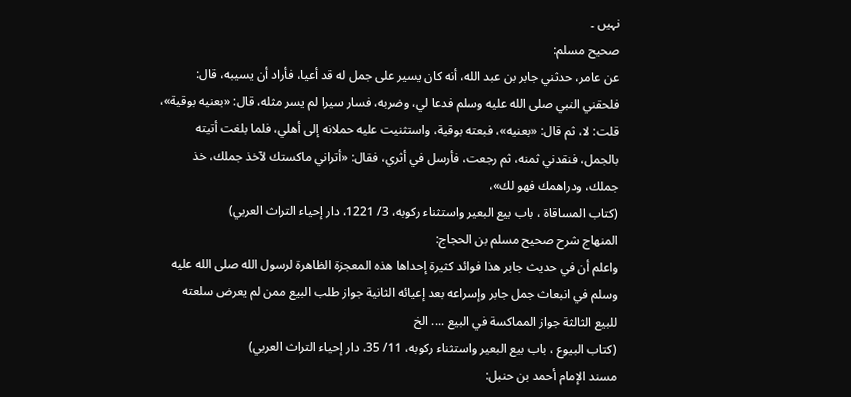نہیں ۔
صحيح مسلم:
عن عامر، حدثني جابر بن عبد الله، أنه كان يسير على جمل له قد أعيا، فأراد أن يسيبه، قال: فلحقني النبي صلى الله عليه وسلم فدعا لي، وضربه، فسار سيرا لم يسر مثله، قال: «بعنيه بوقية»، قلت: لا، ثم قال: «بعنيه»، فبعته بوقية، واستثنيت عليه حملانه إلى أهلي، فلما بلغت أتيته بالجمل، فنقدني ثمنه، ثم رجعت، فأرسل في أثري، فقال: «أتراني ماكستك لآخذ جملك، خذ جملك، ودراهمك فهو لك»،
(كتاب المساقاة ، باب بيع البعير واستثناء ركوبه، 3/ 1221، دار إحياء التراث العربي)
المنهاج شرح صحيح مسلم بن الحجاج:
واعلم أن في حديث جابر هذا فوائد كثيرة إحداها هذه المعجزة الظاهرة لرسول الله صلى الله عليه وسلم في انبعاث جمل جابر وإسراعه بعد إعيائه الثانية جواز طلب البيع ممن لم يعرض سلعته للبيع الثالثة جواز المماكسة في البيع .... الخ
(كتاب البيوع ، باب بيع البعير واستثناء ركوبه، 11/ 35، دار إحياء التراث العربي)
مسند الإمام أحمد بن حنبل: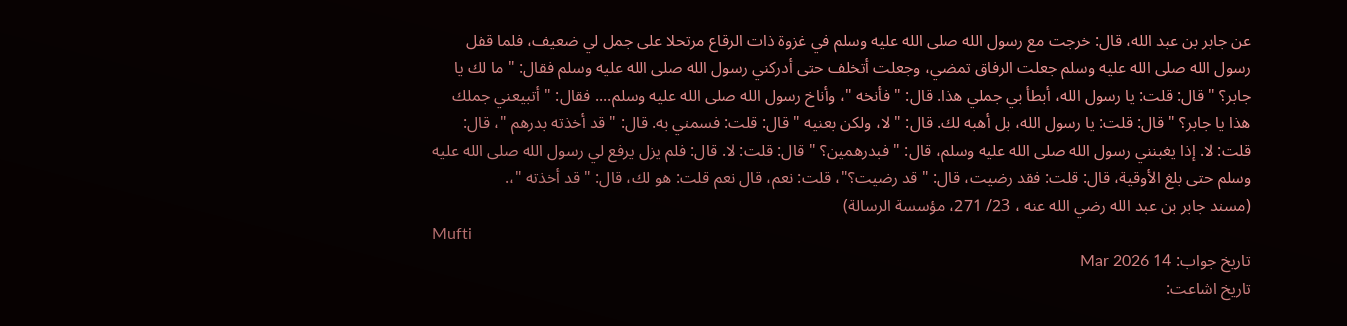عن جابر بن عبد الله، قال: خرجت مع رسول الله صلى الله عليه وسلم في غزوة ذات الرقاع مرتحلا على جمل لي ضعيف، فلما قفل رسول الله صلى الله عليه وسلم جعلت الرفاق تمضي، وجعلت أتخلف حتى أدركني رسول الله صلى الله عليه وسلم فقال: " ما لك يا جابر؟ " قال: قلت: يا رسول الله، أبطأ بي جملي هذا. قال: " فأنخه "، وأناخ رسول الله صلى الله عليه وسلم.... فقال: " أتبيعني جملك هذا يا جابر؟ " قال: قلت: يا رسول الله، بل أهبه لك. قال: " لا، ولكن بعنيه " قال: قلت: فسمني به. قال: " قد أخذته بدرهم "، قال: قلت: لا. إذا يغبنني رسول الله صلى الله عليه وسلم، قال: " فبدرهمين؟ " قال: قلت: لا. قال: فلم يزل يرفع لي رسول الله صلى الله عليه وسلم حتى بلغ الأوقية، قال: قلت: فقد رضيت، قال: " قد رضيت؟"، قلت: نعم، قال نعم قلت: هو لك، قال: " قد أخذته "،.
(مسند جابر بن عبد الله رضي الله عنه ، 23/ 271، مؤسسة الرسالة)
Mufti
تاریخ جواب: 14 Mar 2026
تاریخ اشاعت: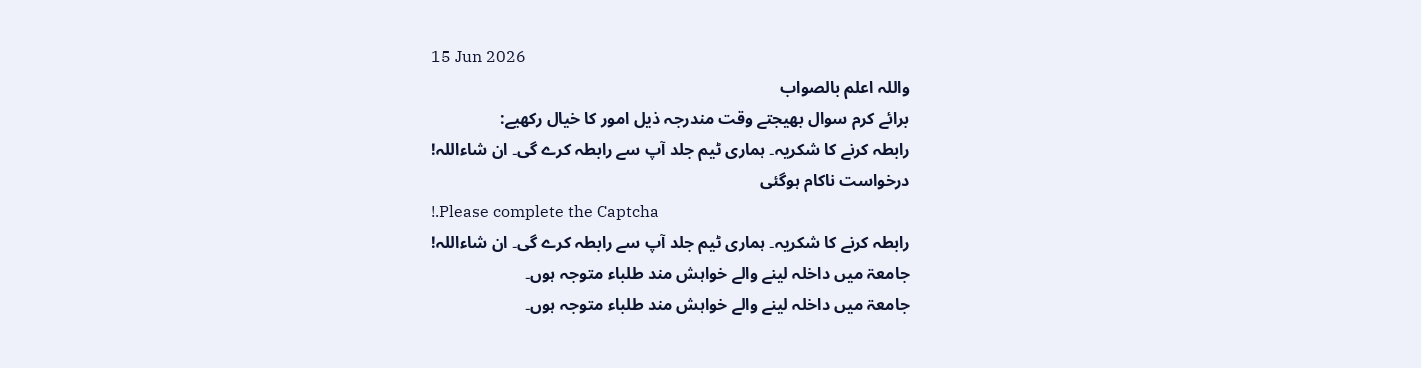15 Jun 2026
واللہ اعلم بالصواب
برائے کرم سوال بھیجتے وقت مندرجہ ذیل امور کا خیال رکھیے:
رابطہ کرنے کا شکریہ۔ ہماری ٹیم جلد آپ سے رابطہ کرے گی۔ ان شاءاللہ!
درخواست ناکام ہوگئی
!.Please complete the Captcha
رابطہ کرنے کا شکریہ۔ ہماری ٹیم جلد آپ سے رابطہ کرے گی۔ ان شاءاللہ!
جامعۃ میں داخلہ لینے والے خواہش مند طلباء متوجہ ہوں۔
جامعۃ میں داخلہ لینے والے خواہش مند طلباء متوجہ ہوں۔